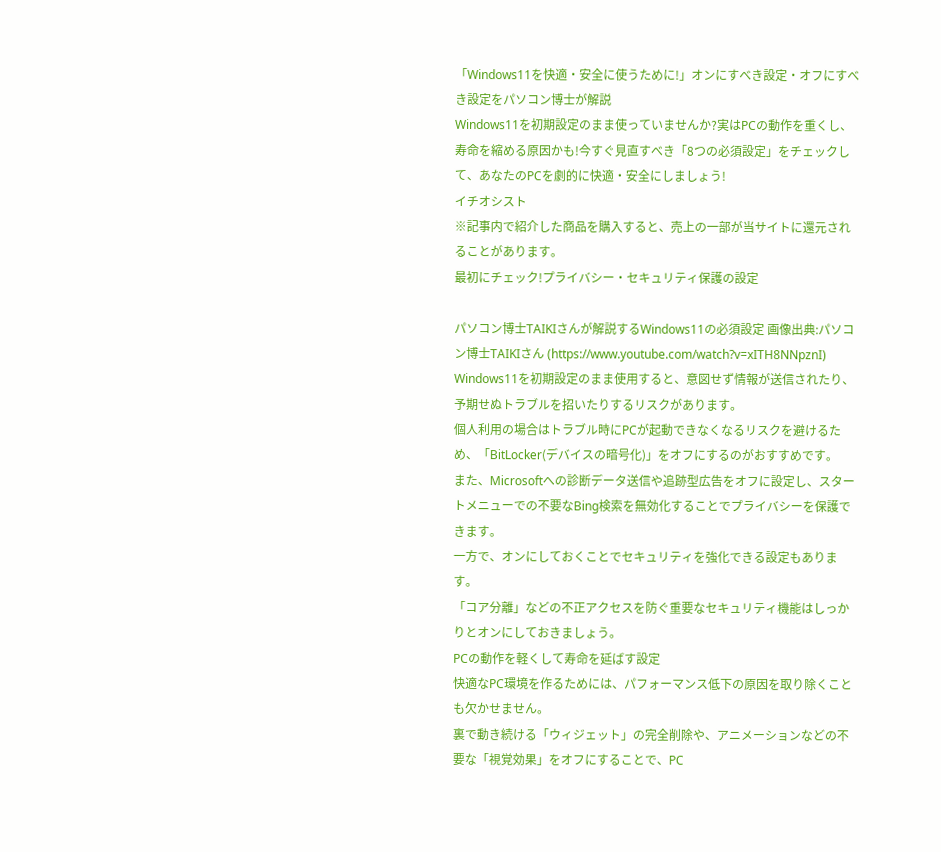「Windows11を快適・安全に使うために!」オンにすべき設定・オフにすべき設定をパソコン博士が解説
Windows11を初期設定のまま使っていませんか?実はPCの動作を重くし、寿命を縮める原因かも!今すぐ見直すべき「8つの必須設定」をチェックして、あなたのPCを劇的に快適・安全にしましょう!
イチオシスト
※記事内で紹介した商品を購入すると、売上の一部が当サイトに還元されることがあります。
最初にチェック!プライバシー・セキュリティ保護の設定

パソコン博士TAIKIさんが解説するWindows11の必須設定 画像出典:パソコン博士TAIKIさん (https://www.youtube.com/watch?v=xITH8NNpznI)
Windows11を初期設定のまま使用すると、意図せず情報が送信されたり、予期せぬトラブルを招いたりするリスクがあります。
個人利用の場合はトラブル時にPCが起動できなくなるリスクを避けるため、「BitLocker(デバイスの暗号化)」をオフにするのがおすすめです。
また、Microsoftへの診断データ送信や追跡型広告をオフに設定し、スタートメニューでの不要なBing検索を無効化することでプライバシーを保護できます。
一方で、オンにしておくことでセキュリティを強化できる設定もあります。
「コア分離」などの不正アクセスを防ぐ重要なセキュリティ機能はしっかりとオンにしておきましょう。
PCの動作を軽くして寿命を延ばす設定
快適なPC環境を作るためには、パフォーマンス低下の原因を取り除くことも欠かせません。
裏で動き続ける「ウィジェット」の完全削除や、アニメーションなどの不要な「視覚効果」をオフにすることで、PC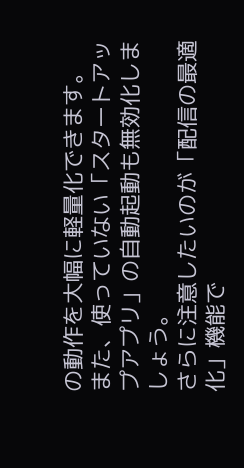の動作を大幅に軽量化できます。
また、使っていない「スタートアップアプリ」の自動起動も無効化しましょう。
さらに注意したいのが「配信の最適化」機能で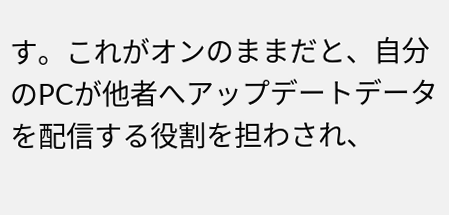す。これがオンのままだと、自分のPCが他者へアップデートデータを配信する役割を担わされ、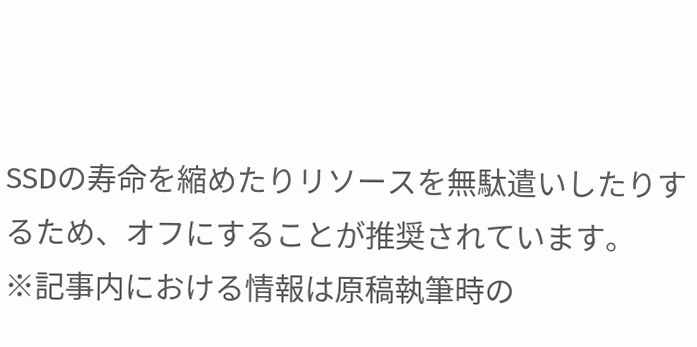SSDの寿命を縮めたりリソースを無駄遣いしたりするため、オフにすることが推奨されています。
※記事内における情報は原稿執筆時の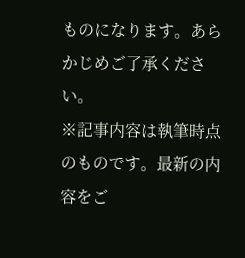ものになります。あらかじめご了承ください。
※記事内容は執筆時点のものです。最新の内容をご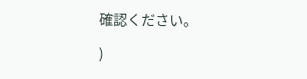確認ください。

)